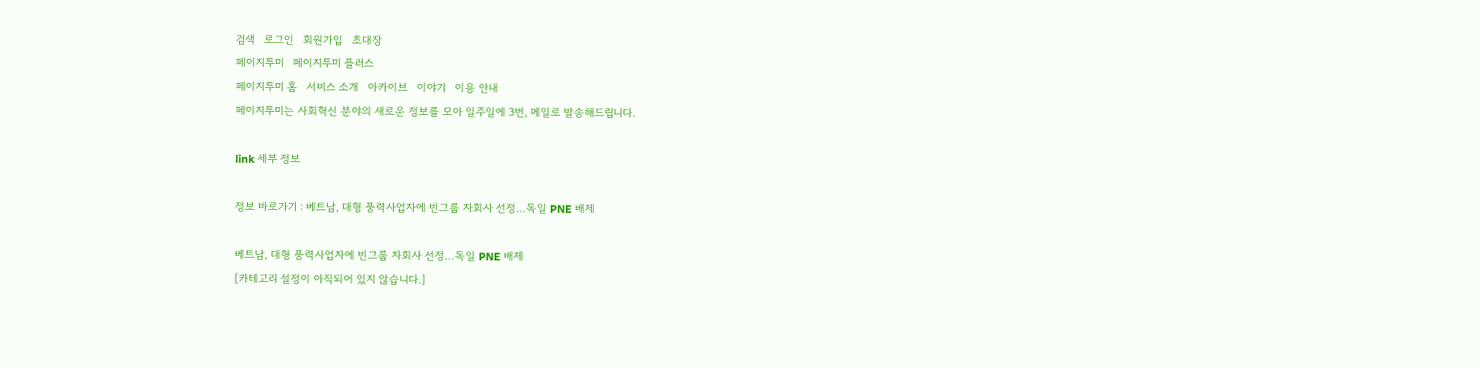검색   로그인   회원가입   초대장
페이지투미   페이지투미 플러스
페이지투미 홈   서비스 소개   아카이브   이야기   이용 안내
페이지투미는 사회혁신 분야의 새로운 정보를 모아 일주일에 3번, 메일로 발송해드립니다.

link 세부 정보

정보 바로가기 : 베트남, 대형 풍력사업자에 빈그룹 자회사 선정…독일 PNE 배제

베트남, 대형 풍력사업자에 빈그룹 자회사 선정…독일 PNE 배제
[카테고리 설정이 아직되어 있지 않습니다.]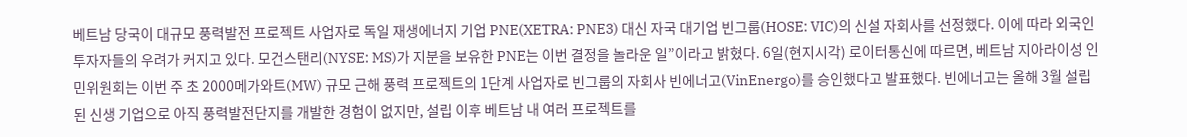베트남 당국이 대규모 풍력발전 프로젝트 사업자로 독일 재생에너지 기업 PNE(XETRA: PNE3) 대신 자국 대기업 빈그룹(HOSE: VIC)의 신설 자회사를 선정했다. 이에 따라 외국인 투자자들의 우려가 커지고 있다. 모건스탠리(NYSE: MS)가 지분을 보유한 PNE는 이번 결정을 놀라운 일”이라고 밝혔다. 6일(현지시각) 로이터통신에 따르면, 베트남 지아라이성 인민위원회는 이번 주 초 2000메가와트(MW) 규모 근해 풍력 프로젝트의 1단계 사업자로 빈그룹의 자회사 빈에너고(VinEnergo)를 승인했다고 발표했다. 빈에너고는 올해 3월 설립된 신생 기업으로 아직 풍력발전단지를 개발한 경험이 없지만, 설립 이후 베트남 내 여러 프로젝트를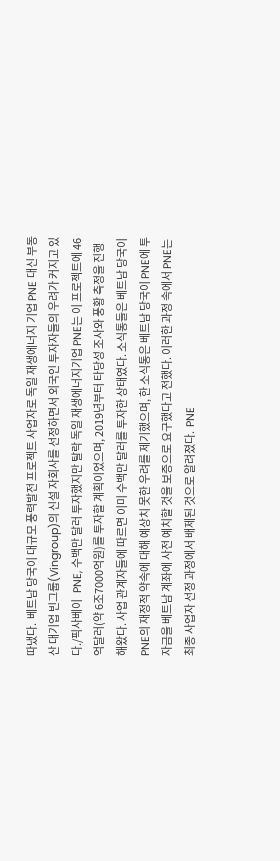따냈다.  베트남 당국이 대규모 풍력발전 프로젝트 사업자로 독일 재생에너지 기업 PNE 대신 부동산 대기업 빈그룹(Vingroup)의 신설 자회사를 선정하면서 외국인 투자자들의 우려가 커지고 있다./픽사베이   PNE, 수백만 달러 투자했지만 탈락 독일 재생에너지기업 PNE는 이 프로젝트에 46억달러(약 6조7000억원)를 투자할 계획이었으며, 2019년부터 타당성 조사와 풍황 측정을 진행해왔다. 사업 관계자들에 따르면 이미 수백만 달러를 투자한 상태였다. 소식통들은 베트남 당국이 PNE의 재정적 약속에 대해 예상치 못한 우려를 제기했으며, 한 소식통은 베트남 당국이 PNE에 투자금을 베트남 계좌에 사전 예치할 것을 보증으로 요구했다고 전했다. 이러한 과정 속에서 PNE는 최종 사업자 선정 과정에서 배제된 것으로 알려졌다.  PNE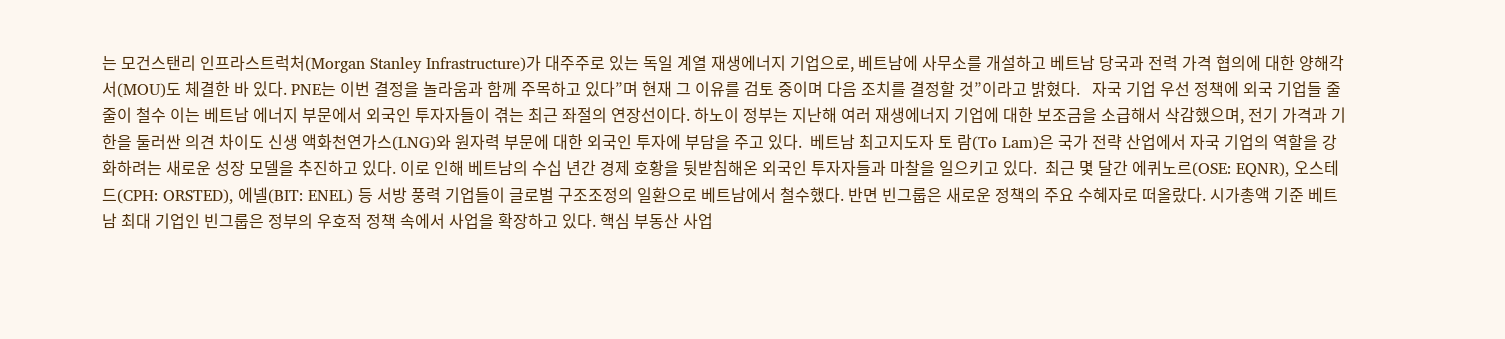는 모건스탠리 인프라스트럭처(Morgan Stanley Infrastructure)가 대주주로 있는 독일 계열 재생에너지 기업으로, 베트남에 사무소를 개설하고 베트남 당국과 전력 가격 협의에 대한 양해각서(MOU)도 체결한 바 있다. PNE는 이번 결정을 놀라움과 함께 주목하고 있다”며 현재 그 이유를 검토 중이며 다음 조치를 결정할 것”이라고 밝혔다.   자국 기업 우선 정책에 외국 기업들 줄줄이 철수 이는 베트남 에너지 부문에서 외국인 투자자들이 겪는 최근 좌절의 연장선이다. 하노이 정부는 지난해 여러 재생에너지 기업에 대한 보조금을 소급해서 삭감했으며, 전기 가격과 기한을 둘러싼 의견 차이도 신생 액화천연가스(LNG)와 원자력 부문에 대한 외국인 투자에 부담을 주고 있다.  베트남 최고지도자 토 람(To Lam)은 국가 전략 산업에서 자국 기업의 역할을 강화하려는 새로운 성장 모델을 추진하고 있다. 이로 인해 베트남의 수십 년간 경제 호황을 뒷받침해온 외국인 투자자들과 마찰을 일으키고 있다.  최근 몇 달간 에퀴노르(OSE: EQNR), 오스테드(CPH: ORSTED), 에넬(BIT: ENEL) 등 서방 풍력 기업들이 글로벌 구조조정의 일환으로 베트남에서 철수했다. 반면 빈그룹은 새로운 정책의 주요 수혜자로 떠올랐다. 시가총액 기준 베트남 최대 기업인 빈그룹은 정부의 우호적 정책 속에서 사업을 확장하고 있다. 핵심 부동산 사업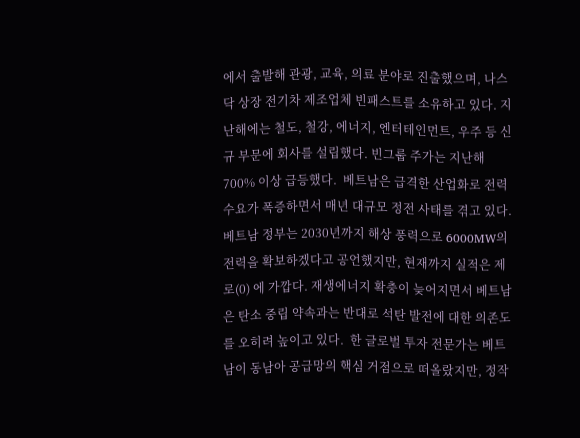에서 출발해 관광, 교육, 의료 분야로 진출했으며, 나스닥 상장 전기차 제조업체 빈패스트를 소유하고 있다. 지난해에는 철도, 철강, 에너지, 엔터테인먼트, 우주 등 신규 부문에 회사를 설립했다. 빈그룹 주가는 지난해 700% 이상 급등했다.  베트남은 급격한 산업화로 전력 수요가 폭증하면서 매년 대규모 정전 사태를 겪고 있다. 베트남 정부는 2030년까지 해상 풍력으로 6000MW의 전력을 확보하겠다고 공언했지만, 현재까지 실적은 제로(0) 에 가깝다. 재생에너지 확충이 늦어지면서 베트남은 탄소 중립 약속과는 반대로 석탄 발전에 대한 의존도를 오히려 높이고 있다.  한 글로벌 투자 전문가는 베트남이 동남아 공급망의 핵심 거점으로 떠올랐지만, 정작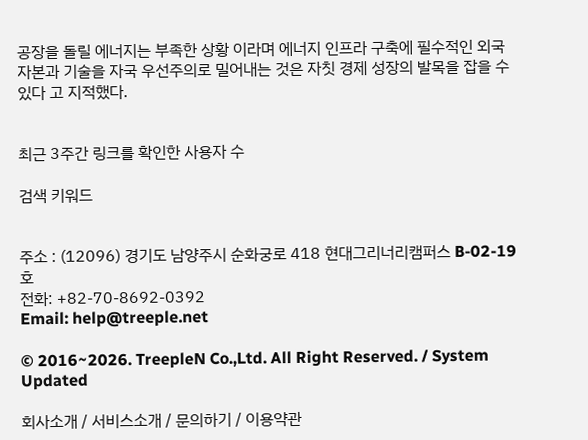공장을 돌릴 에너지는 부족한 상황 이라며 에너지 인프라 구축에 필수적인 외국 자본과 기술을 자국 우선주의로 밀어내는 것은 자칫 경제 성장의 발목을 잡을 수 있다 고 지적했다.


최근 3주간 링크를 확인한 사용자 수

검색 키워드


주소 : (12096) 경기도 남양주시 순화궁로 418 현대그리너리캠퍼스 B-02-19호
전화: +82-70-8692-0392
Email: help@treeple.net

© 2016~2026. TreepleN Co.,Ltd. All Right Reserved. / System Updated

회사소개 / 서비스소개 / 문의하기 / 이용약관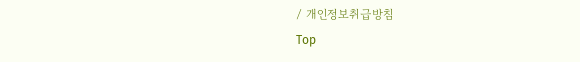/ 개인정보취급방침
Top